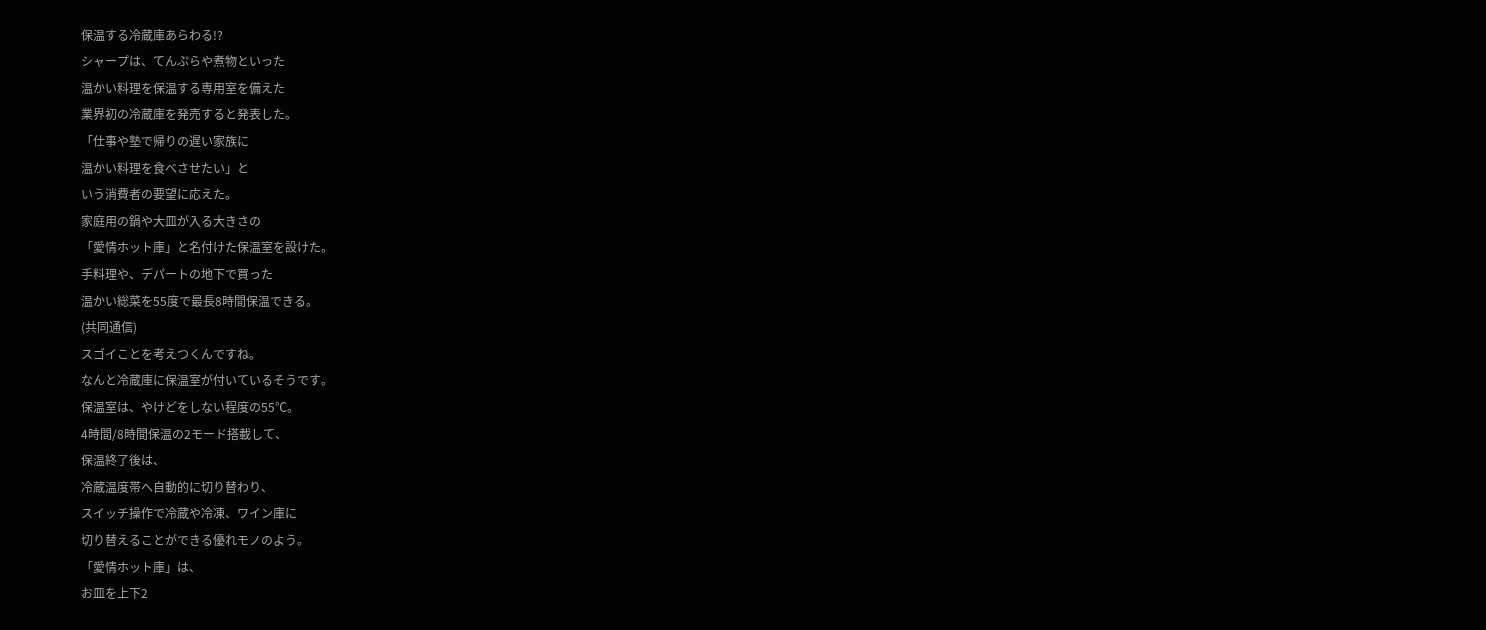保温する冷蔵庫あらわる!?
シャープは、てんぷらや煮物といった
温かい料理を保温する専用室を備えた
業界初の冷蔵庫を発売すると発表した。
「仕事や塾で帰りの遅い家族に
温かい料理を食べさせたい」と
いう消費者の要望に応えた。
家庭用の鍋や大皿が入る大きさの
「愛情ホット庫」と名付けた保温室を設けた。
手料理や、デパートの地下で買った
温かい総菜を55度で最長8時間保温できる。
(共同通信)
スゴイことを考えつくんですね。
なんと冷蔵庫に保温室が付いているそうです。
保温室は、やけどをしない程度の55℃。
4時間/8時間保温の2モード搭載して、
保温終了後は、
冷蔵温度帯へ自動的に切り替わり、
スイッチ操作で冷蔵や冷凍、ワイン庫に
切り替えることができる優れモノのよう。
「愛情ホット庫」は、
お皿を上下2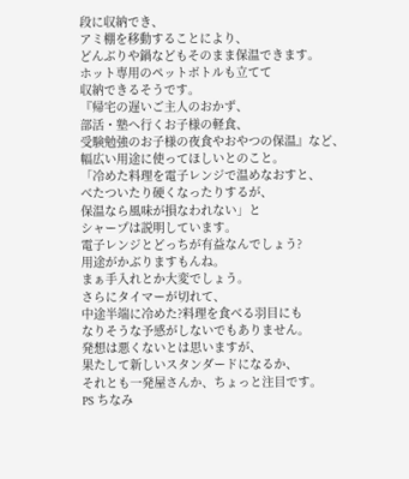段に収納でき、
アミ棚を移動することにより、
どんぶりや鍋などもそのまま保温できます。
ホット専用のペットボトルも立てて
収納できるそうです。
『帰宅の遅いご主人のおかず、
部活・塾へ行くお子様の軽食、
受験勉強のお子様の夜食やおやつの保温』など、
幅広い用途に使ってほしいとのこと。
「冷めた料理を電子レンジで温めなおすと、
べたついたり硬くなったりするが、
保温なら風味が損なわれない」と
シャープは説明しています。
電子レンジとどっちが有益なんでしょう?
用途がかぶりますもんね。
まぁ手入れとか大変でしょう。
さらにタイマーが切れて、
中途半端に冷めた?料理を食べる羽目にも
なりそうな予感がしないでもありません。
発想は悪くないとは思いますが、
果たして新しいスタンダードになるか、
それとも一発屋さんか、ちょっと注目です。
PS ちなみ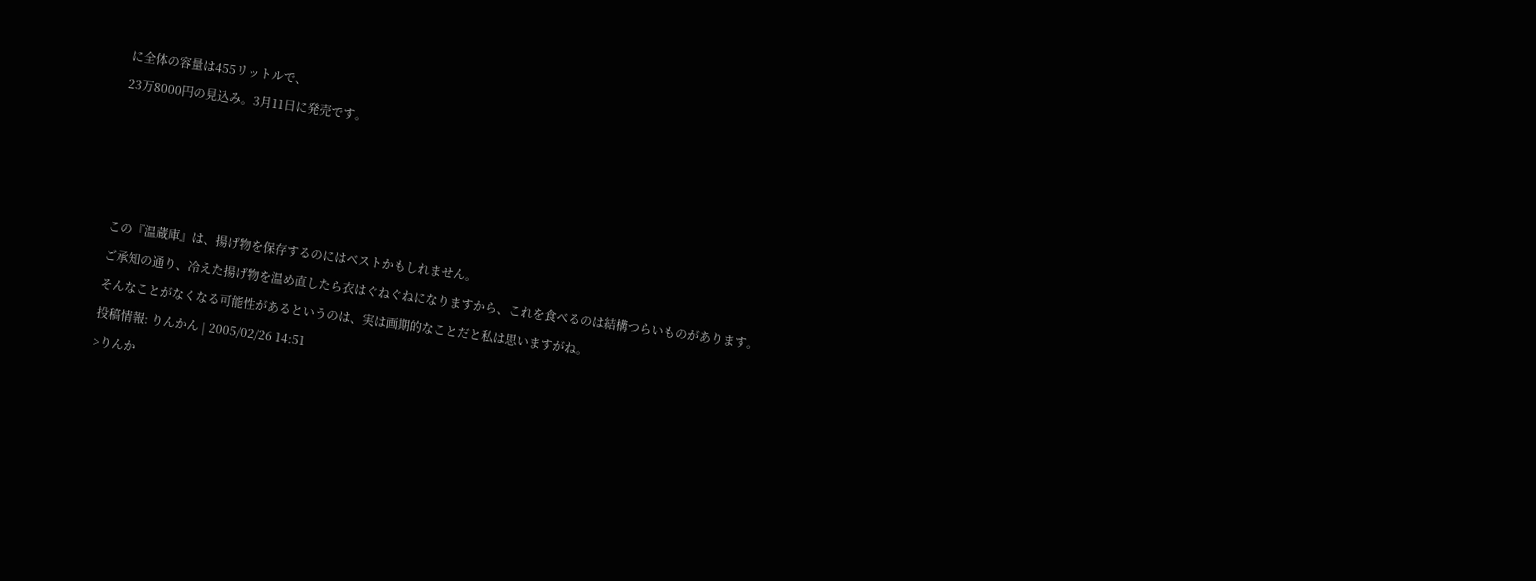に全体の容量は455リットルで、
23万8000円の見込み。3月11日に発売です。




この『温蔵庫』は、揚げ物を保存するのにはベストかもしれません。
ご承知の通り、冷えた揚げ物を温め直したら衣はぐねぐねになりますから、これを食べるのは結構つらいものがあります。
そんなことがなくなる可能性があるというのは、実は画期的なことだと私は思いますがね。
投稿情報: りんかん | 2005/02/26 14:51
>りんか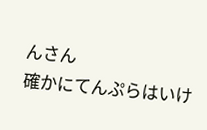んさん
確かにてんぷらはいけ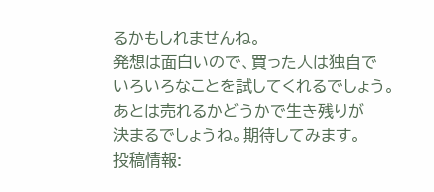るかもしれませんね。
発想は面白いので、買った人は独自で
いろいろなことを試してくれるでしょう。
あとは売れるかどうかで生き残りが
決まるでしょうね。期待してみます。
投稿情報: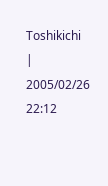Toshikichi | 2005/02/26 22:12